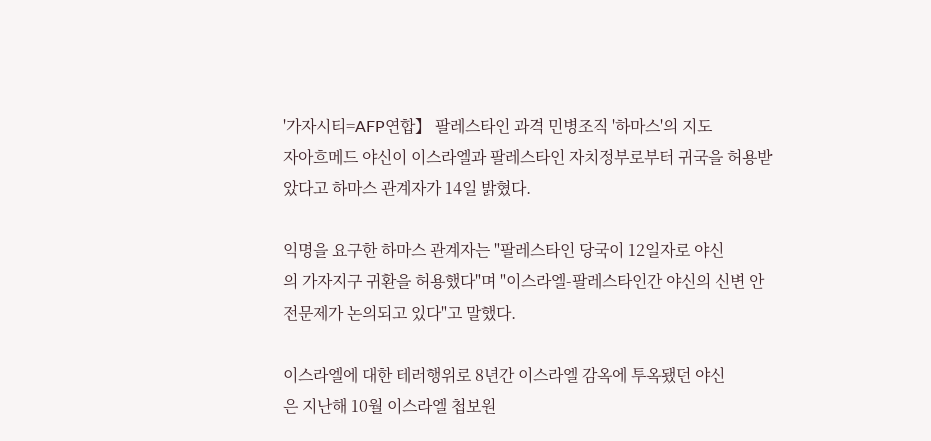'가자시티=AFP연합】 팔레스타인 과격 민병조직 '하마스'의 지도
자아흐메드 야신이 이스라엘과 팔레스타인 자치정부로부터 귀국을 허용받
았다고 하마스 관계자가 14일 밝혔다.

익명을 요구한 하마스 관계자는 "팔레스타인 당국이 12일자로 야신
의 가자지구 귀환을 허용했다"며 "이스라엘-팔레스타인간 야신의 신변 안
전문제가 논의되고 있다"고 말했다.

이스라엘에 대한 테러행위로 8년간 이스라엘 감옥에 투옥됐던 야신
은 지난해 10월 이스라엘 첩보원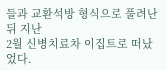들과 교환석방 형식으로 풀려난 뒤 지난
2월 신병치료차 이집트로 떠났었다.